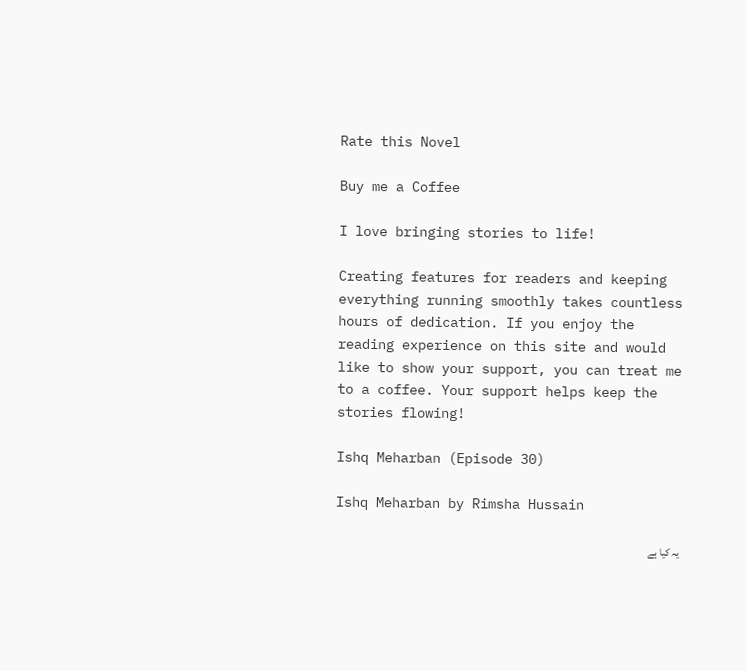Rate this Novel

Buy me a Coffee

I love bringing stories to life!

Creating features for readers and keeping everything running smoothly takes countless hours of dedication. If you enjoy the reading experience on this site and would like to show your support, you can treat me to a coffee. Your support helps keep the stories flowing!

Ishq Meharban (Episode 30)

Ishq Meharban by Rimsha Hussain

یہ کیا ہے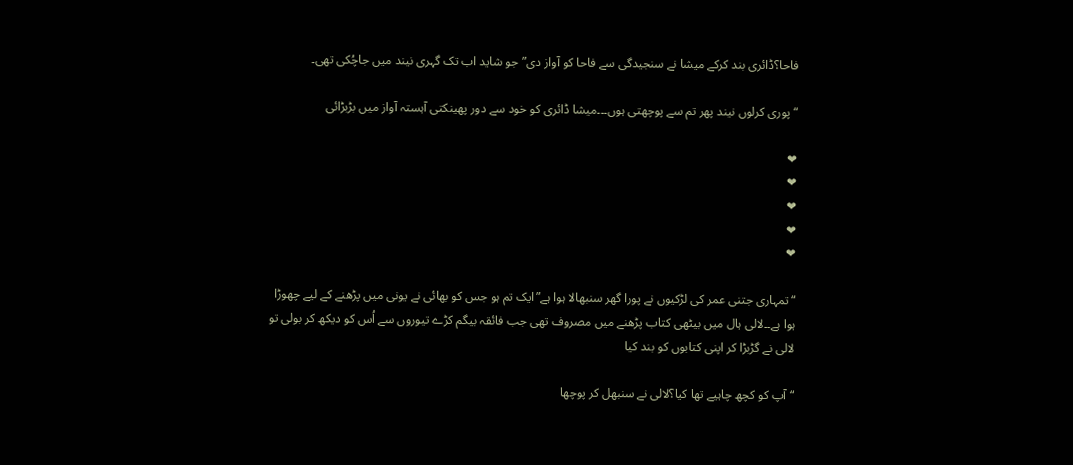فاحا؟ڈائری بند کرکے میشا نے سنجیدگی سے فاحا کو آواز دی”جو شاید اب تک گہری نیند میں جاچُکی تھی۔

“پوری کرلوں نیند پھر تم سے پوچھتی ہوں۔۔۔میشا ڈائری کو خود سے دور پھینکتی آہستہ آواز میں بڑبڑائی

❤
❤
❤
❤
❤

“تمہاری جتنی عمر کی لڑکیوں نے پورا گھر سنبھالا ہوا ہے”ایک تم ہو جس کو بھائی نے یونی میں پڑھنے کے لیے چھوڑا ہوا ہے۔۔لالی ہال میں بیٹھی کتاب پڑھنے میں مصروف تھی جب فائقہ بیگم کڑے تیوروں سے اُس کو دیکھ کر بولی تو لالی نے گڑبڑا کر اپنی کتابوں کو بند کیا

“آپ کو کچھ چاہیے تھا کیا؟لالی نے سنبھل کر پوچھا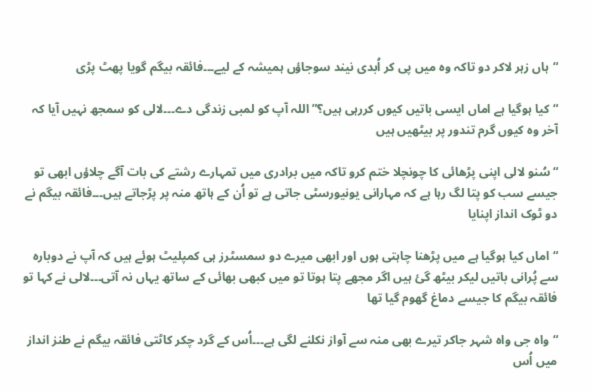“ہاں زہر لاکر دو تاکہ وہ میں پی کر اُبدی نیند سوجاؤں ہمیشہ کے لیے۔۔۔فائقہ بیگم گویا پھٹ پڑی

“کیا ہوگیا ہے اماں ایسی باتیں کیوں کررہی ہیں؟”اللہ آپ کو لمبی زندگی دے۔۔۔لالی کو سمجھ نہیں آیا کہ آخر وہ کیوں گرم تندور پر بیٹھیں ہیں

“سُنو لالی اپنی پڑھائی کا چونچلا ختم کرو تاکہ میں برادری میں تمہارے رشتے کی بات آگے چلاؤں ابھی تو جیسے سب کو پتا لگ رہا ہے کہ مہارانی یونیورسٹی جاتی ہے تو اُن کے ہاتھ منہ پر پڑجاتے ہیں۔۔۔فائقہ بیگم نے دو ٹوک انداز اپنایا

“اماں کیا ہوگیا ہے میں پڑھنا چاہتی ہوں اور ابھی میرے دو سمسٹرز ہی کمپلیٹ ہوئے ہیں کہ آپ نے دوبارہ سے پُرانی باتیں لیکر بیٹھ گئ ہیں اگر مجھے پتا ہوتا تو میں کبھی بھائی کے ساتھ یہاں نہ آتی۔۔۔لالی نے کہا تو فائقہ بیگم کا جیسے دماغ گھوم گیا تھا

“واہ جی واہ شہر جاکر تیرے بھی منہ سے آواز نکلنے لگی ہے۔۔۔اُس کے گرد چکر کاٹتی فائقہ بیگم نے طنز انداز میں اُس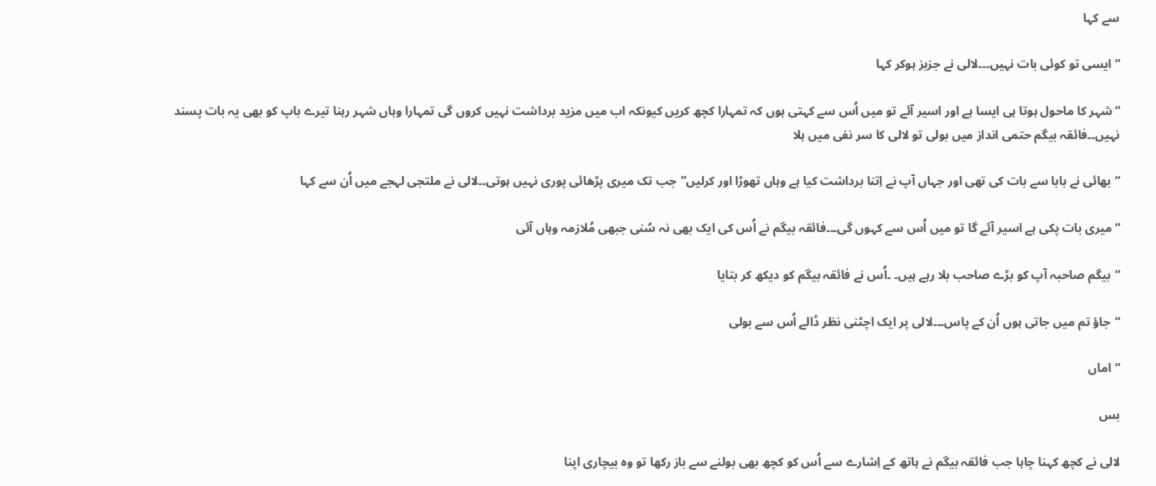سے کہا

“ایسی تو کوئی بات نہیں۔۔۔لالی نے جزبز ہوکر کہا

“شہر کا ماحول ہوتا ہی ایسا ہے اور اسیر آئے تو میں اُس سے کہتی ہوں کہ تمہارا کچھ کریں کیونکہ اب میں مزید برداشت نہیں کروں گی تمہارا وہاں شہر رہنا تیرے باپ کو بھی یہ بات پسند نہیں۔۔فائقہ بیگم حتمی انداز میں بولی تو لالی کا سر نفی میں ہلا

“بھائی نے بابا سے بات کی تھی اور جہاں آپ نے اِتنا برداشت کیا ہے وہاں تھوڑا اور کرلیں”جب تک میری پڑھائی پوری نہیں ہوتی۔۔لالی نے ملتجی لہجے میں اُن سے کہا

“میری بات پکی ہے اسیر آئے گا تو میں اُس سے کہوں گی۔۔۔فائقہ بیگم نے اُس کی ایک بھی نہ سُنی جبھی مُلازمہ وہاں آئی

“بیگم صاحبہ آپ کو بڑے صاحب بلا رہے ہیں۔ ۔اُس نے فائقہ بیگم کو دیکھ کر بتایا

“جاؤ تم میں جاتی ہوں اُن کے پاس۔۔۔لالی پر ایک اچٹنی نظر ڈالے اُس سے بولی

“اماں

بس

لالی نے کچھ کہنا چاہا جب فائقہ بیگم نے ہاتھ کے اِشارے سے اُس کو کچھ بھی بولنے سے باز رکھا تو وہ بیچاری اپنا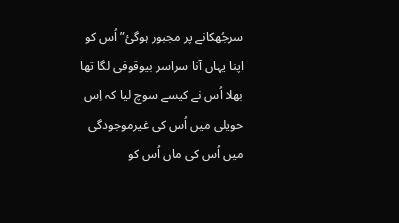سرجُھکانے پر مجبور ہوگئ”اُس کو اپنا یہاں آنا سراسر بیوقوفی لگا تھا بھلا اُس نے کیسے سوچ لیا کہ اِس حویلی میں اُس کی غیرموجودگی میں اُس کی ماں اُس کو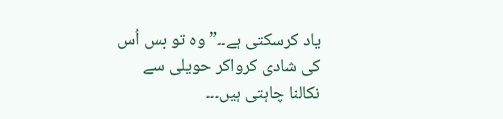یاد کرسکتی ہے۔۔”وہ تو بس اُس کی شادی کرواکر حویلی سے نکالنا چاہتی ہیں۔۔۔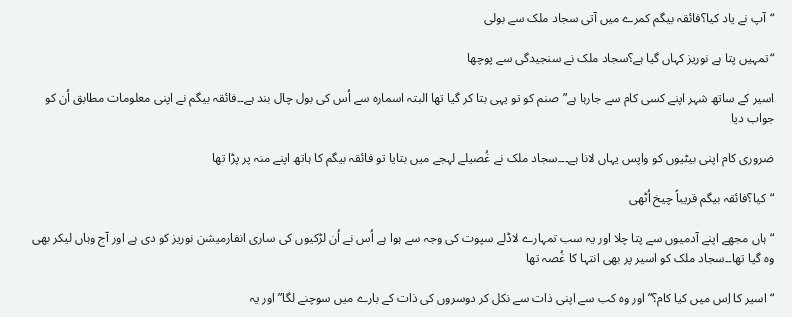“آپ نے یاد کیا؟فائقہ بیگم کمرے میں آتی سجاد ملک سے بولی

“تمہیں پتا ہے نوریز کہاں گیا ہے؟سجاد ملک نے سنجیدگی سے پوچھا

اسیر کے ساتھ شہر اپنے کسی کام سے جارہا ہے”صنم کو تو یہی بتا کر گیا تھا البتہ اسمارہ سے اُس کی بول چال بند ہے۔۔فائقہ بیگم نے اپنی معلومات مطابق اُن کو جواب دیا

ضروری کام اپنی بیٹیوں کو واپس یہاں لانا ہے۔۔۔سجاد ملک نے غُصیلے لہجے میں بتایا تو فائقہ بیگم کا ہاتھ اپنے منہ پر پڑا تھا

“کیا؟فائقہ بیگم قریباً چیخ اُٹھی

“ہاں مجھے اپنے آدمیوں سے پتا چلا اور یہ سب تمہارے لاڈلے سپوت کی وجہ سے ہوا ہے اُس نے اُن لڑکیوں کی ساری انفارمیشن نوریز کو دی ہے اور آج وہاں لیکر بھی وہ گیا تھا۔۔سجاد ملک کو اسیر پر بھی انتہا کا غُصہ تھا

“اسیر کا اِس میں کیا کام؟”اور وہ کب سے اپنی ذات سے نکل کر دوسروں کی ذات کے بارے میں سوچنے لگا”اور یہ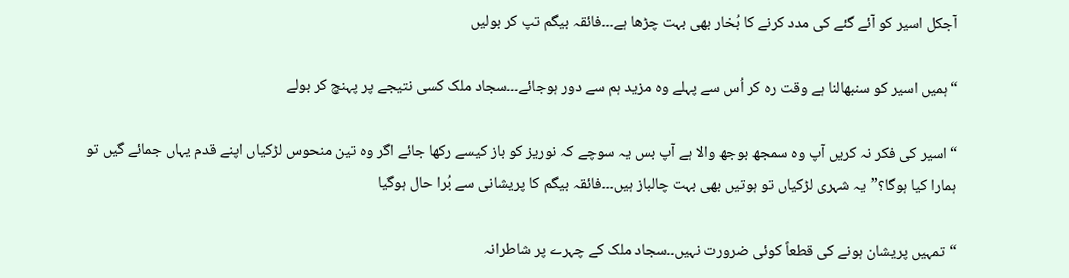آجکل اسیر کو آئے گئے کی مدد کرنے کا بُخار بھی بہت چڑھا ہے۔۔۔فائقہ بیگم تپ کر بولیں

“ہمیں اسیر کو سنبھالنا ہے وقت رہ کر اُس سے پہلے وہ مزید ہم سے دور ہوجائے۔۔۔سجاد ملک کسی نتیجے پر پہنچ کر بولے

“اسیر کی فکر نہ کریں آپ وہ سمجھ بوجھ والا ہے آپ بس یہ سوچے کہ نوریز کو باز کیسے رکھا جائے اگر وہ تین منحوس لڑکیاں اپنے قدم یہاں جمائے گیں تو ہمارا کیا ہوگا؟”یہ شہری لڑکیاں تو ہوتیں بھی بہت چالباز ہیں۔۔۔فائقہ بیگم کا پریشانی سے بُرا حال ہوگیا

“تمہیں پریشان ہونے کی قطعاً کوئی ضرورت نہیں۔۔سجاد ملک کے چہرے پر شاطرانہ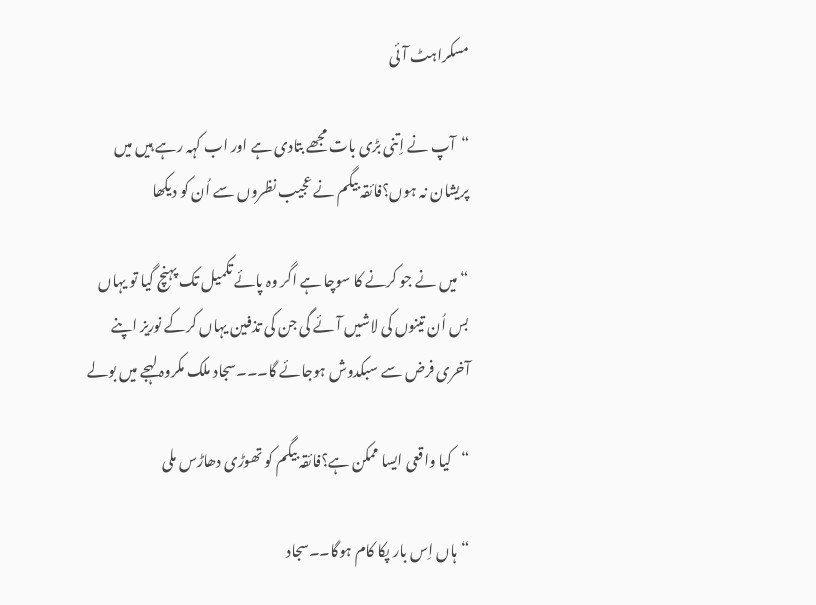مسکراہٹ آئی

“آپ نے اِتنی بڑی بات مجھے بتادی ہے اور اب کہہ رہے ہیں میں پریشان نہ ہوں؟فائقہ بیگم نے عجیب نظروں سے اُن کو دیکھا

“میں نے جو کرنے کا سوچا ہے اگر وہ پائے تکمیل تک پہنچ گیا تو یہاں بس اُن تینوں کی لاشیں آئے گی جن کی تذفین یہاں کرکے نوریز اپنے آخری فرض سے سبکدوش ہوجائے گا۔۔۔سجاد ملک مکروہ لہجے میں بولے

“کیا واقعی ایسا ممکن ہے؟فائقہ بیگم کو تھوڑی دھاڑس ملی

“ہاں اِس بار پکا کام ہوگا۔۔سجاد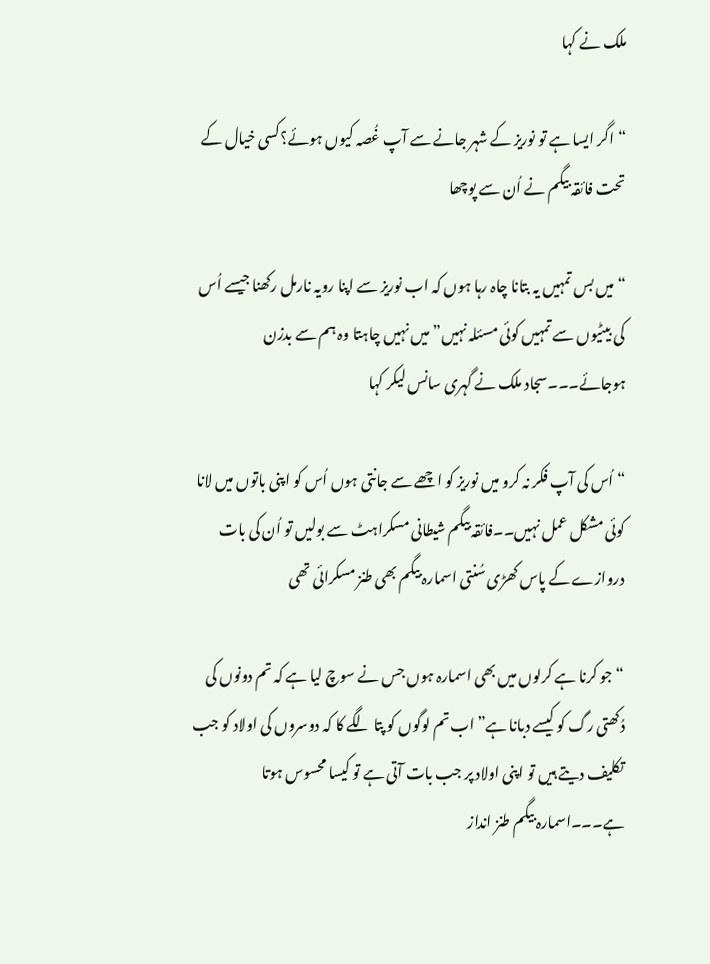ملک نے کہا

“اگر ایسا ہے تو نوریز کے شہر جانے سے آپ غُصہ کیوں ہوئے؟کسی خیال کے تحت فائقہ بیگم نے اُن سے پوچھا

“میں بس تمہیں یہ بتانا چاہ رہا ہوں کہ اب نوریز سے اپنا رویہ نارمل رکھنا جیسے اُس کی بیٹیوں سے تمہیں کوئی مسئلہ نہیں”میں نہیں چاہتا وہ ہم سے بدزن ہوجائے۔۔۔سجاد ملک نے گہری سانس لیکر کہا

“اُس کی آپ فکر نہ کرو میں نوریز کو اچھے سے جانتی ہوں اُس کو اپنی باتوں میں لانا کوئی مشکل عمل نہیں۔۔فائقہ بیگم شیطانی مسکراہٹ سے بولیں تو اُن کی بات دروازے کے پاس کھڑی سُنتی اسمارہ بیگم بھی طنز مسکرائی تھی

“جو کرنا ہے کرلوں میں بھی اسمارہ ہوں جس نے سوچ لیا ہے کہ تم دونوں کی دُکھتی رگ کو کیسے دبانا ہے”اب تم لوگوں کو پتا لگے کا کہ دوسروں کی اولاد کو جب تکلیف دیتے ہیں تو اپنی اولاد پر جب بات آتی ہے تو کیسا محسوس ہوتا ہے۔۔۔اسمارہ بیگم طنز انداز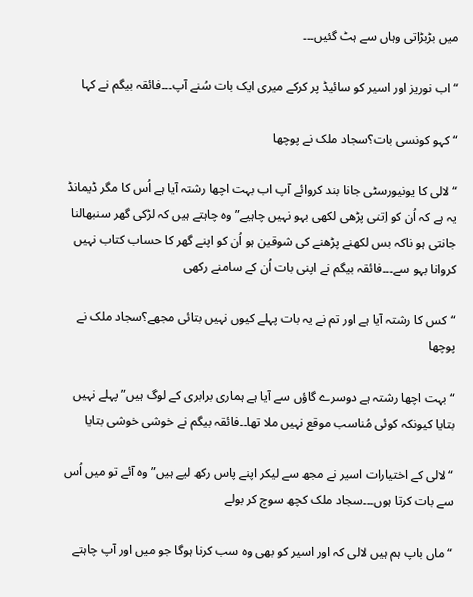میں بڑبڑاتی وہاں سے ہٹ گئیں۔۔۔

“اب نوریز اور اسیر کو سائیڈ پر کرکے میری ایک بات سُنے آپ۔۔۔فائقہ بیگم نے کہا

“کہو کونسی بات؟سجاد ملک نے پوچھا

“لالی کا یونیورسٹی جانا بند کروائے آپ اب بہت اچھا رشتہ آیا ہے اُس کا مگر ڈیمانڈ یہ ہے کہ اُن کو اِتنی پڑھی لکھی بہو نہیں چاہیے”وہ چاہتے ہیں کہ لڑکی گھر سنبھالنا جانتی ہو ناکہ بس لکھنے پڑھنے کی شوقین ہو اُن کو اپنے گھر کا حساب کتاب نہیں کروانا بہو سے۔۔۔فائقہ بیگم نے اپنی بات اُن کے سامنے رکھی

“کس کا رشتہ آیا ہے اور تم نے یہ بات پہلے کیوں نہیں بتائی مجھے؟سجاد ملک نے پوچھا

“بہت اچھا رشتہ ہے دوسرے گاؤں سے آیا ہے ہماری برابری کے لوگ ہیں”پہلے نہیں بتایا کیونکہ کوئی مُناسب موقع نہیں ملا تھا۔۔فائقہ بیگم نے خوشی خوشی بتایا

“لالی کے اختیارات اسیر نے مجھ سے لیکر اپنے پاس رکھ لیے ہیں”وہ آئے تو میں اُس سے بات کرتا ہوں۔۔۔سجاد ملک کچھ سوچ کر بولے

“ماں باپ ہم ہیں لالی کہ اور اسیر کو بھی وہ سب کرنا ہوگا جو میں اور آپ چاہتے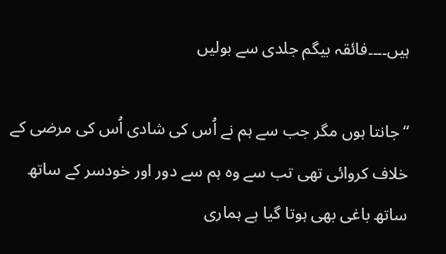ہیں۔۔۔۔فائقہ بیگم جلدی سے بولیں

“جانتا ہوں مگر جب سے ہم نے اُس کی شادی اُس کی مرضی کے خلاف کروائی تھی تب سے وہ ہم سے دور اور خودسر کے ساتھ ساتھ باغی بھی ہوتا گیا ہے ہماری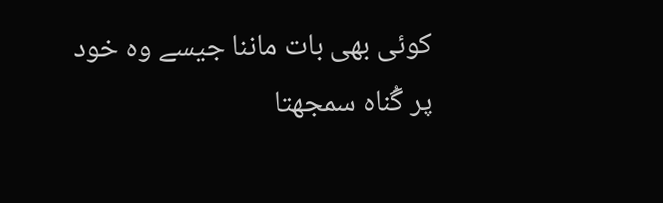کوئی بھی بات ماننا جیسے وہ خود پر گُناہ سمجھتا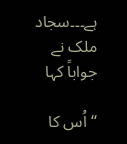ہے۔۔۔سجاد ملک نے جواباً کہا

“اُس کا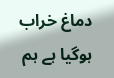دماغ خراب ہوگیا ہے ہم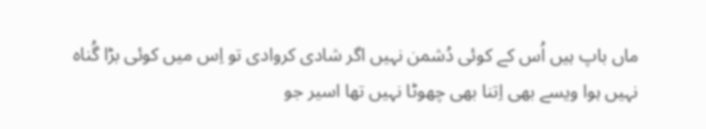ماں باپ ہیں اُس کے کوئی دُشمن نہیں اگر شادی کروادی تو اِس میں کوئی بڑا گُناہ نہیں ہوا ویسے بھی اِتنا بھی چھوٹا نہیں تھا اسیر جو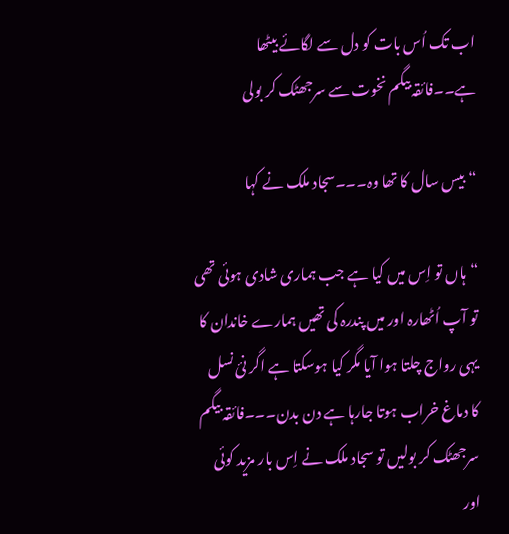اب تک اُس بات کو دل سے لگائے بیٹھا ہے۔۔فائقہ بیگم نخوت سے سرجھٹک کر بولی

“بیس سال کا تھا وہ۔۔۔سجاد ملک نے کہا

“ہاں تو اِس میں کیا ہے جب ہماری شادی ہوئی تھی تو آپ اُٹھارہ اور میں پندرہ کی تھیں ہمارے خاندان کا یہی رواج چلتا ہوا آیا مگر کیا ہوسکتا ہے اگر نئ نسل کا دماغ خراب ہوتا جارہا ہے دن بدن۔۔۔فائقہ بیگم سرجھٹک کر بولیں تو سجاد ملک نے اِس بار مزید کوئی اور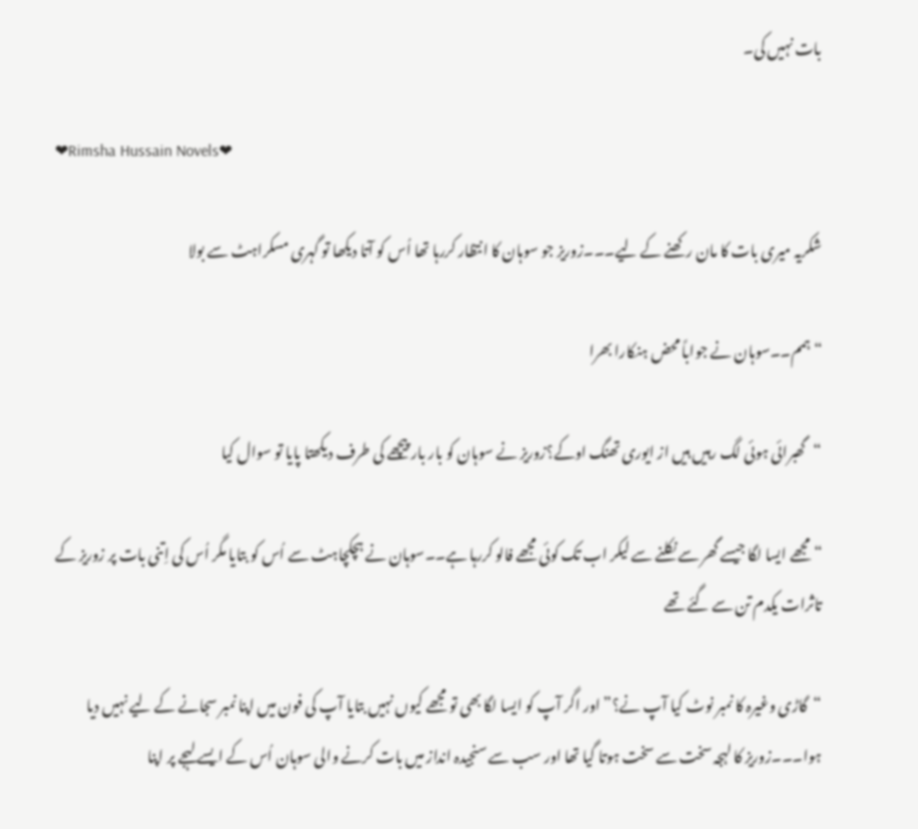بات نہیں کی۔

❤Rimsha Hussain Novels❤

شکریہ میری بات کا مان رکھنے کے لیے۔۔۔زوریز جو سوہان کا انتظار کررہا تھا اُس کو آتا دیکھا تو گہری مسکراہٹ سے بولا

“ہمم۔۔سوہان نے جواباً محض ہنکارا بھرا

“گھبرائی ہوئی لگ رہیں ہیں از ایوری تھنگ اوکے؟زوریز نے سوہان کو بار بار پیچھے کی طرف دیکھتا پایا تو سوال کیا

“مجھے ایسا لگا جیسے گھر سے نکلنے سے لیکر اب تک کوئی مجھے فالو کررہا ہے۔۔سوہان نے ہچکچاہٹ سے اُس کو بتایا مگر اُس کی اِتنی بات پر زوریز کے تاثرات یکدم تن سے گئے تھے

“گاڑی وغیرہ کا نمبر نوٹ کیا آپ نے؟”اور اگر آپ کو ایسا لگا بھی تو مجھے کیوں نہیں بتایا آپ کی فون میں اپنا نمبر سجانے کے لیے نہیں دیا ہوا۔۔۔زوریز کا لہجہ سخت سے سخت ہوتا گیا تھا اور سب سے سنجیدہ انداز میں بات کرنے والی سوہان اُس کے ایسے لہجے پر اپنا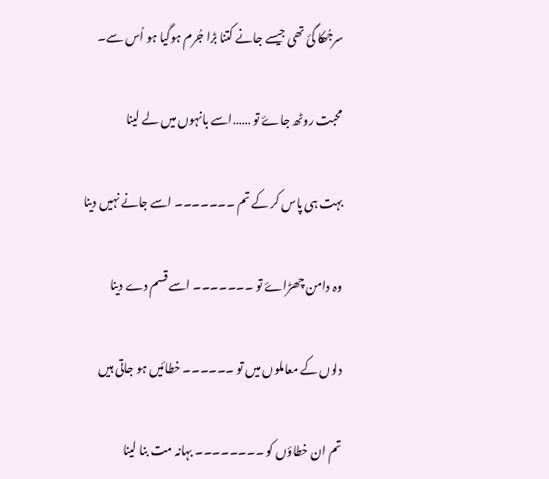سرجُھکا گئ تھی جیسے جانے کتنا بڑا جُرم ہوگیا ہو اُس سے۔

محبت روٹھ جاۓ تو ……اسے بانہوں میں لے لینا

بہت ہی پاس کر کے تم ۔۔۔۔۔۔۔ اسے جانے نہیں دینا

وہ دامن چھڑاۓ تو ۔۔۔۔۔۔۔ اسے قسم دے دینا

دلوں کے معاملوں میں تو ۔۔۔۔۔۔ خطائیں ہو جاتی ہیں

تم ان خطاؤں کو ۔۔۔۔۔۔۔۔ بہانہ مت بنا لینا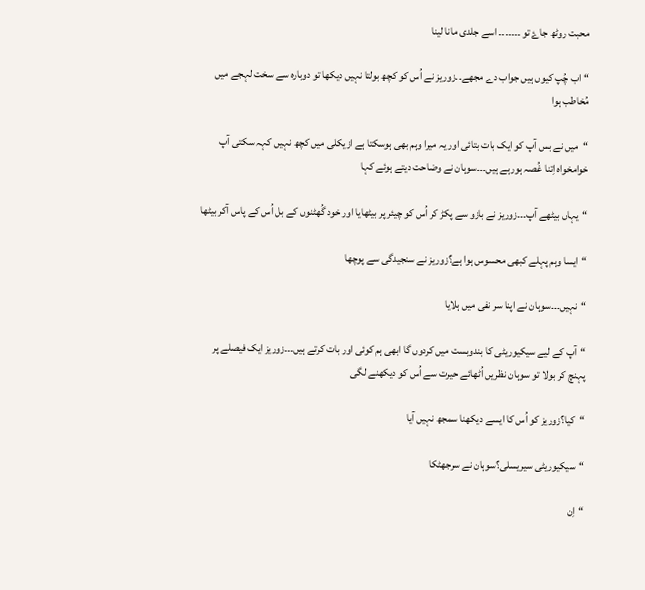محبت روٹھ جاۓ تو ۔۔۔۔۔۔۔ اسے جلدی مانا لینا

“اب چُپ کیوں ہیں جواب دے مجھے۔۔زوریز نے اُس کو کچھ بولتا نہیں دیکھا تو دوبارہ سے سخت لہجے میں مُخاطب ہوا

“میں نے بس آپ کو ایک بات بتائی اور یہ میرا وہم بھی ہوسکتا ہے ازیکلی میں کچھ نہیں کہہ سکتی آپ خوامخواہ اِتنا غُصہ ہورہے ہیں۔۔۔سوہان نے وضاحت دیتے ہوئے کہا

“یہاں بیٹھے آپ۔۔۔زوریز نے بازو سے پکڑ کر اُس کو چیئر پر بیٹھایا اور خود گُھٹنوں کے بل اُس کے پاس آکر بیٹھا

“ایسا وہم پہلے کبھی محسوس ہوا ہے؟زوریز نے سنجیدگی سے پوچھا

“نہیں۔۔۔سوہان نے اپنا سر نفی میں ہلایا

“آپ کے لیے سیکیوریٹی کا بندوبست میں کردوں گا ابھی ہم کوئی اور بات کرتے ہیں۔۔۔زوریز ایک فیصلے پر پہنچ کر بولا تو سوہان نظریں اُٹھائے حیرت سے اُس کو دیکھنے لگی

“کیا؟زوریز کو اُس کا ایسے دیکھنا سمجھ نہیں آیا

“سیکیوریٹی سیریسلی؟سوہان نے سرجھٹکا

“اِن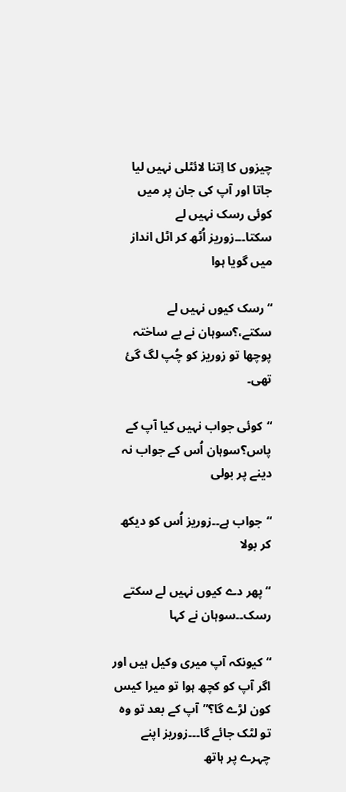چیزوں کا اِتنا لائٹلی نہیں لیا جاتا اور آپ کی جان پر میں کوئی رسک نہیں لے سکتا۔۔۔زوریز اُٹھ کر اٹل انداز میں گویا ہوا

“رسک کیوں نہیں لے سکتے،؟سوہان نے بے ساختہ پوچھا تو زوریز کو چُپ لگ گئ تھی۔

“کوئی جواب نہیں کیا آپ کے پاس؟سوہان اُس کے جواب نہ دینے پر بولی

“جواب ہے۔۔زوریز اُس کو دیکھ کر بولا

“پھر دے کیوں نہیں لے سکتے رسک۔۔سوہان نے کہا

“کیونکہ آپ میری وکیل ہیں اور اگر آپ کو کچھ ہوا تو میرا کیس کون لڑے گا؟”آپ کے بعد تو وہ تو لٹک جائے گا۔۔۔زوریز اپنے چہرے پر ہاتھ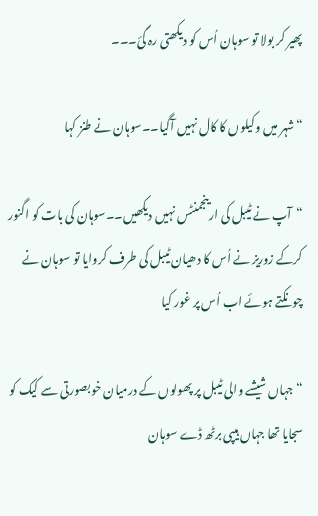پھیر کر بولا تو سوہان اُس کو دیکھتی رہ گئ۔۔۔

“شہر میں وکیلوں کا کال نہیں آگیا۔۔سوہان نے طنز کہا

“آپ نے ٹیبل کی ارینجمنٹس نہیں دیکھیں۔۔سوہان کی بات کو اگنور کرکے زوریز نے اُس کا دھیان ٹیبل کی طرف کروایا تو سوہان نے چونکتے ہوئے اب اُس پر غور کیا

“جہاں شیشے والی ٹیبل پر پھولوں کے درمیان خوبصورتی سے کیک کو سجایا تھا جہاں ہیپی برٹھ ڈے سوہان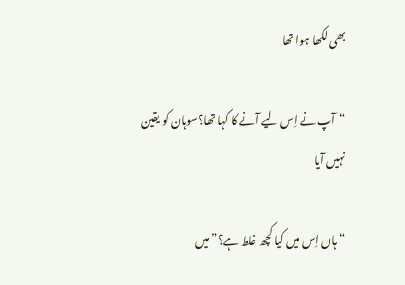بھی لکھا ہوا تھا

“آپ نے اِس لیے آنے کا کہا تھا؟سوہان کو یقین نہیں آیا

“ہاں اِس میں کیا کچھ غلط ہے؟”میں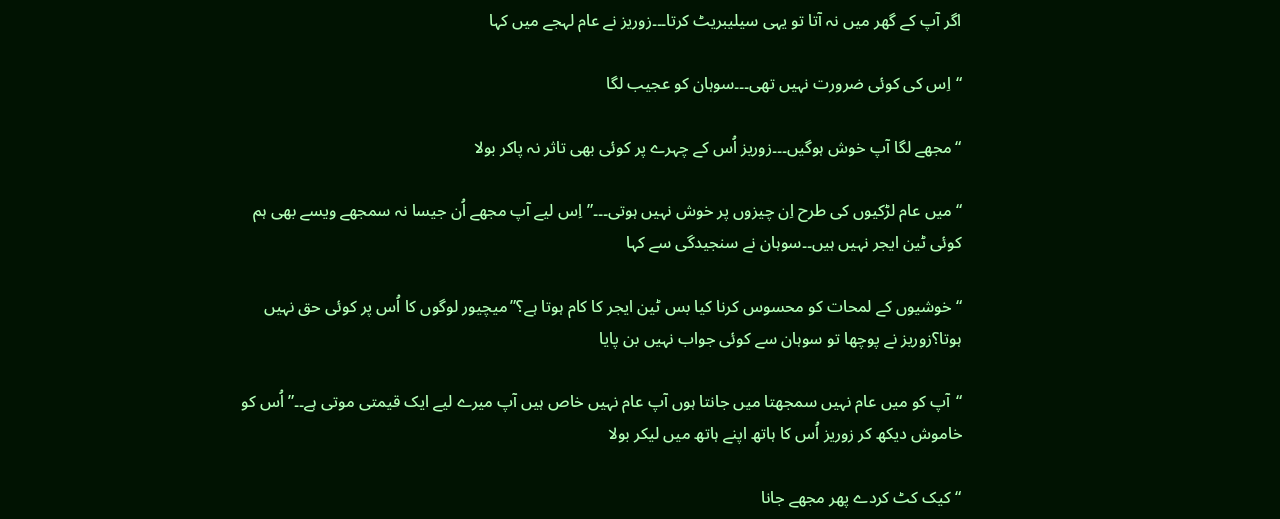اگر آپ کے گھر میں نہ آتا تو یہی سیلیبریٹ کرتا۔۔۔زوریز نے عام لہجے میں کہا

“اِس کی کوئی ضرورت نہیں تھی۔۔۔سوہان کو عجیب لگا

“مجھے لگا آپ خوش ہوگیں۔۔۔زوریز اُس کے چہرے پر کوئی بھی تاثر نہ پاکر بولا

“میں عام لڑکیوں کی طرح اِن چیزوں پر خوش نہیں ہوتی۔۔۔”اِس لیے آپ مجھے اُن جیسا نہ سمجھے ویسے بھی ہم کوئی ٹین ایجر نہیں ہیں۔۔سوہان نے سنجیدگی سے کہا

“خوشیوں کے لمحات کو محسوس کرنا کیا بس ٹین ایجر کا کام ہوتا ہے؟”میچیور لوگوں کا اُس پر کوئی حق نہیں ہوتا؟زوریز نے پوچھا تو سوہان سے کوئی جواب نہیں بن پایا

“آپ کو میں عام نہیں سمجھتا میں جانتا ہوں آپ عام نہیں خاص ہیں آپ میرے لیے ایک قیمتی موتی ہے۔۔”اُس کو خاموش دیکھ کر زوریز اُس کا ہاتھ اپنے ہاتھ میں لیکر بولا

“کیک کٹ کردے پھر مجھے جانا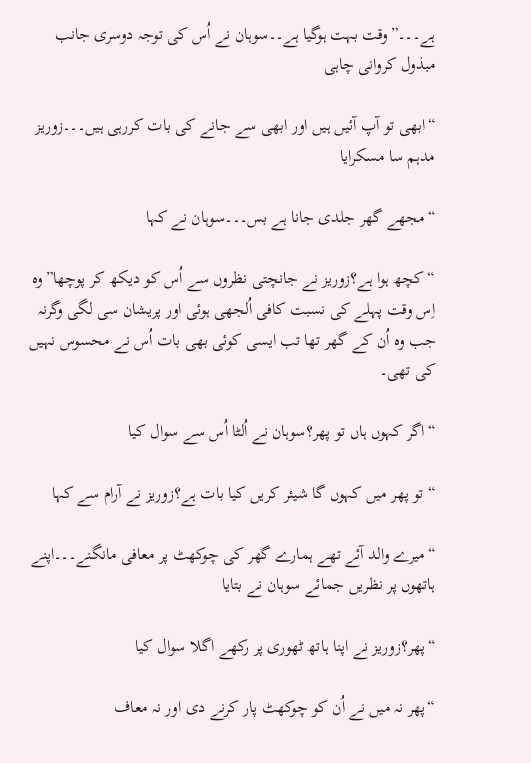ہے۔۔۔”وقت بہت ہوگیا ہے۔۔سوہان نے اُس کی توجہ دوسری جانب مبذول کروانی چاہی

“ابھی تو آپ آئیں ہیں اور ابھی سے جانے کی بات کررہی ہیں۔۔۔زوریز مدہم سا مسکرایا

“مجھے گھر جلدی جانا ہے بس۔۔۔سوہان نے کہا

“کچھ ہوا ہے؟زوریز نے جانچتی نظروں سے اُس کو دیکھ کر پوچھا”وہ اِس وقت پہلے کی نسبت کافی اُلجھی ہوئی اور پریشان سی لگی وگرنہ جب وہ اُن کے گھر تھا تب ایسی کوئی بھی بات اُس نے محسوس نہیں کی تھی۔

“اگر کہوں ہاں تو پھر؟سوہان نے اُلٹا اُس سے سوال کیا

“تو پھر میں کہوں گا شیئر کریں کیا بات ہے؟زوریز نے آرام سے کہا

“میرے والد آئے تھے ہمارے گھر کی چوکھٹ پر معافی مانگنے۔۔۔اپنے ہاتھوں پر نظریں جمائے سوہان نے بتایا

“پھر؟زوریز نے اپنا ہاتھ ٹھوری پر رکھے اگلا سوال کیا

“پھر نہ میں نے اُن کو چوکھٹ پار کرنے دی اور نہ معاف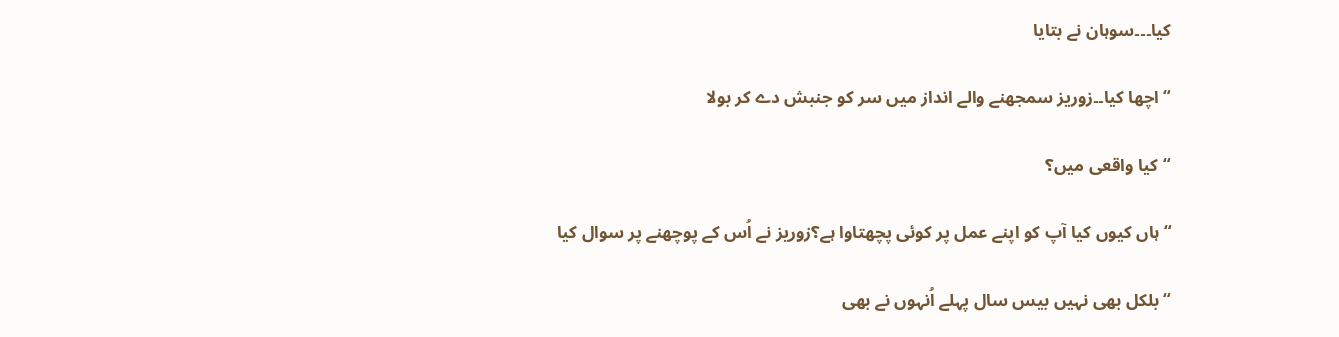کیا۔۔۔سوہان نے بتایا

“اچھا کیا۔۔زوریز سمجھنے والے انداز میں سر کو جنبش دے کر بولا

“کیا واقعی میں؟

“ہاں کیوں کیا آپ کو اپنے عمل پر کوئی پچھتاوا ہے؟زوریز نے اُس کے پوچھنے پر سوال کیا

“بلکل بھی نہیں بیس سال پہلے اُنہوں نے بھی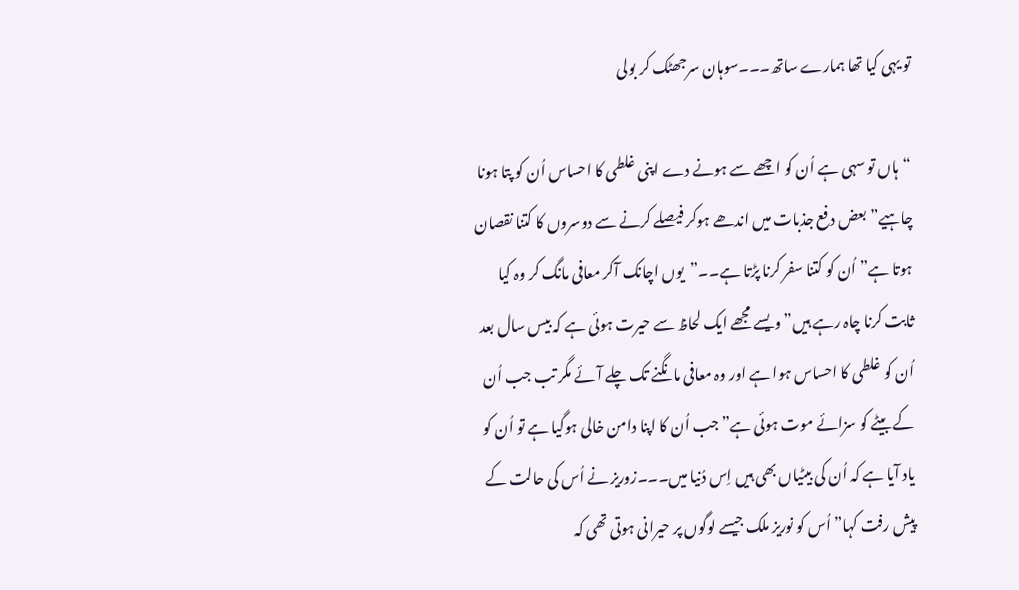تو یہی کیا تھا ہمارے ساتھ۔۔۔سوہان سرجھٹک کر بولی

“ہاں تو سہی ہے اُن کو اچھے سے ہونے دے اپنی غلطی کا احساس اُن کو پتا ہونا چاہیے”بعض دفع جذبات میں اندھے ہوکر فیصلے کرنے سے دوسروں کا کتنا نقصان ہوتا ہے”اُن کو کتنا سفر کرنا پڑتا ہے۔۔”یوں اچانک آکر معافی مانگ کر وہ کیا ثابت کرنا چاہ رہے ہیں”ویسے مجھے ایک لحاظ سے حیرت ہوئی ہے کہ بیس سال بعد اُن کو غلطی کا احساس ہوا ہے اور وہ معافی مانگنے تک چلے آئے مگر تب جب اُن کے بیٹے کو سزائے موت ہوئی ہے”جب اُن کا اپنا دامن خالی ہوگیا ہے تو اُن کو یاد آیا ہے کہ اُن کی بیٹیاں بھی ہیں اِس دُنیا میں۔۔۔زوریز نے اُس کی حالت کے پیش رفت کہا”اُس کو نوریز ملک جیسے لوگوں پر حیرانی ہوتی تھی کہ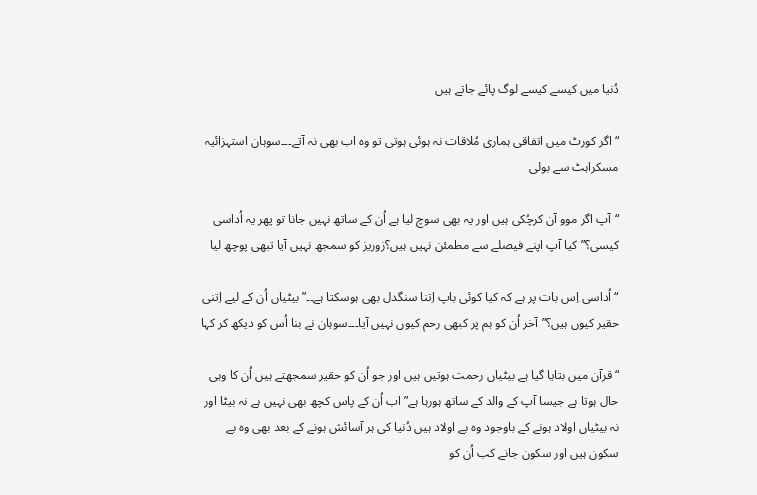دُنیا میں کیسے کیسے لوگ پائے جاتے ہیں

“اگر کورٹ میں اتفاقی ہماری مُلاقات نہ ہوئی ہوتی تو وہ اب بھی نہ آتے۔۔۔سوہان استہزائیہ مسکراہٹ سے بولی

“آپ اگر موو آن کرچُکی ہیں اور یہ بھی سوچ لیا ہے اُن کے ساتھ نہیں جانا تو پھر یہ اُداسی کیسی؟”کیا آپ اپنے فیصلے سے مطمئن نہیں ہیں؟زوریز کو سمجھ نہیں آیا تبھی پوچھ لیا

“اُداسی اِس بات پر ہے کہ کیا کوئی باپ اِتنا سنگدل بھی ہوسکتا ہے۔۔”بیٹیاں اُن کے لیے اِتنی حقیر کیوں ہیں؟”آخر اُن کو ہم پر کبھی رحم کیوں نہیں آیا۔۔۔سوہان نے بنا اُس کو دیکھ کر کہا

“قرآن میں بتایا گیا ہے بیٹیاں رحمت ہوتیں ہیں اور جو اُن کو حقیر سمجھتے ہیں اُن کا وہی حال ہوتا ہے جیسا آپ کے والد کے ساتھ ہورہا ہے”اب اُن کے پاس کچھ بھی نہیں ہے نہ بیٹا اور نہ بیٹیاں اولاد ہونے کے باوجود وہ بے اولاد ہیں دُنیا کی ہر آسائش ہونے کے بعد بھی وہ بے سکون ہیں اور سکون جانے کب اُن کو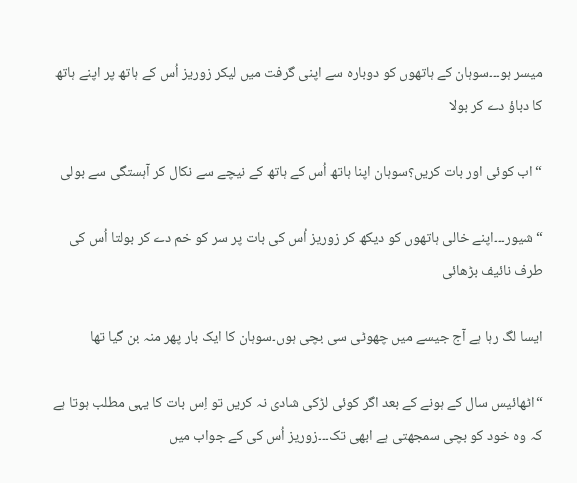میسر ہو۔۔۔سوہان کے ہاتھوں کو دوبارہ سے اپنی گرفت میں لیکر زوریز اُس کے ہاتھ پر اپنے ہاتھ کا دباؤ دے کر بولا

“اب کوئی اور بات کریں؟سوہان اپنا ہاتھ اُس کے ہاتھ کے نیچے سے نکال کر آہستگی سے بولی

“شیور۔۔۔اپنے خالی ہاتھوں کو دیکھ کر زوریز اُس کی بات پر سر کو خم دے کر بولتا اُس کی طرف نائیف بڑھائی

ایسا لگ رہا ہے آج جیسے میں چھوٹی سی بچی ہوں۔سوہان کا ایک بار پھر منہ بن گیا تھا

“اٹھائیس سال کے ہونے کے بعد اگر کوئی لڑکی شادی نہ کریں تو اِس بات کا یہی مطلب ہوتا ہے کہ وہ خود کو بچی سمجھتی ہے ابھی تک۔۔۔زوریز اُس کی کے جواب میں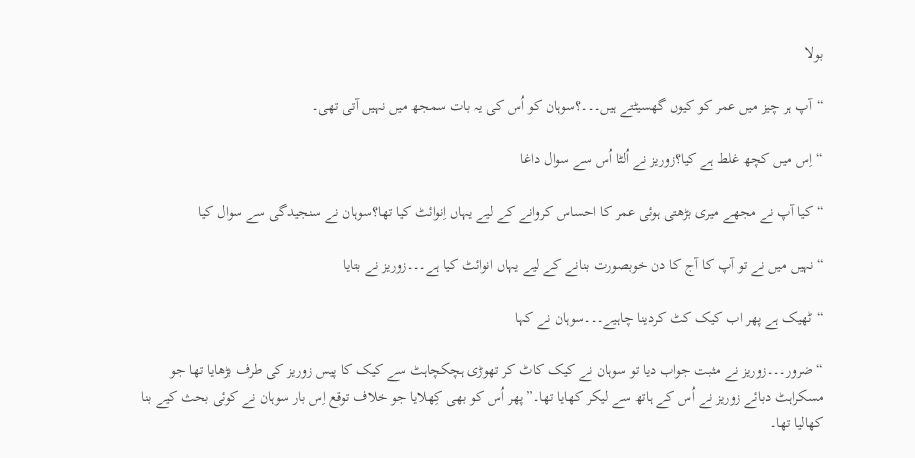بولا

“آپ ہر چیز میں عمر کو کیوں گھسیٹتے ہیں۔۔۔؟سوہان کو اُس کی یہ بات سمجھ میں نہیں آتی تھی۔

“اِس میں کچھ غلط ہے کیا؟زوریز نے اُلٹا اُس سے سوال داغا

“کیا آپ نے مجھے میری بڑھتی ہوئی عمر کا احساس کروانے کے لیے یہاں اِنوائٹ کیا تھا؟سوہان نے سنجیدگی سے سوال کیا

“نہیں میں نے تو آپ کا آج کا دن خوبصورت بنانے کے لیے یہاں انوائٹ کیا ہے۔۔۔زوریز نے بتایا

“ٹھیک ہے پھر اب کیک کٹ کردینا چاہیے۔۔۔سوہان نے کہا

“ضرور۔۔۔زوریز نے مثبت جواب دیا تو سوہان نے کیک کاٹ کر تھوڑی ہچکچاہٹ سے کیک کا پیس زوریز کی طرف بڑھایا تھا جو مسکراہٹ دبائے زوریز نے اُس کے ہاتھ سے لیکر کھایا تھا۔”پھر اُس کو بھی کِھلایا جو خلاف توقع اِس بار سوہان نے کوئی بحث کیے بنا کھالیا تھا۔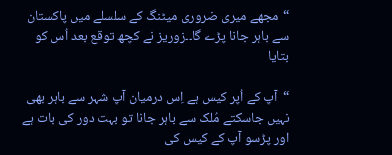“مجھے میری ضروری میٹنگ کے سلسلے میں پاکستان سے باہر جانا پڑے گا۔۔زوریز نے کچھ توقع بعد اُس کو بتایا

“آپ کے اُپر کیس ہے اِس درمیان آپ شہر سے باہر بھی نہیں جاسکتے مُلک سے باہر جانا تو بہت دور کی بات ہے اور پڑسو آپ کے کیس کی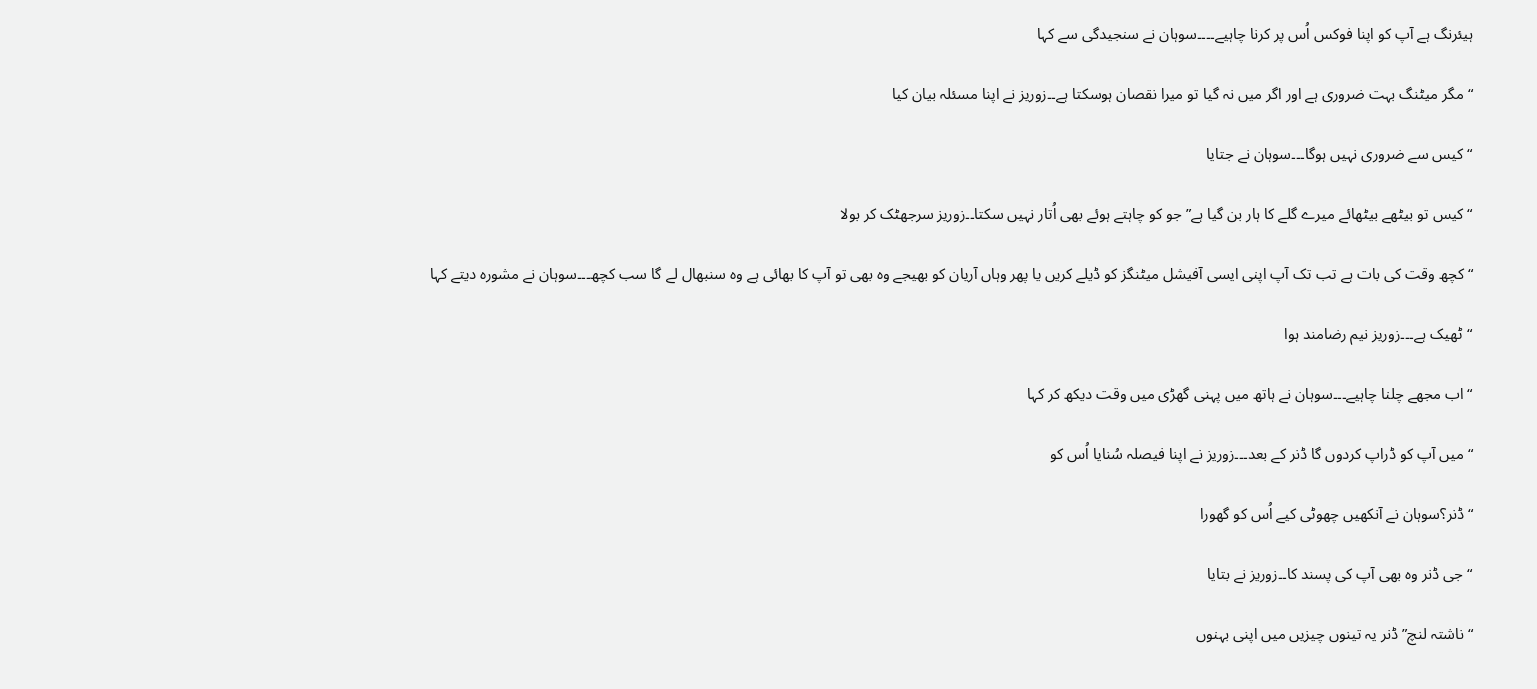ہیئرنگ ہے آپ کو اپنا فوکس اُس پر کرنا چاہیے۔۔۔۔سوہان نے سنجیدگی سے کہا

“مگر میٹنگ بہت ضروری ہے اور اگر میں نہ گیا تو میرا نقصان ہوسکتا ہے۔۔زوریز نے اپنا مسئلہ بیان کیا

“کیس سے ضروری نہیں ہوگا۔۔۔سوہان نے جتایا

“کیس تو بیٹھے بیٹھائے میرے گلے کا ہار بن گیا ہے”جو کو چاہتے ہوئے بھی اُتار نہیں سکتا۔۔زوریز سرجھٹک کر بولا

“کچھ وقت کی بات ہے تب تک آپ اپنی ایسی آفیشل میٹنگز کو ڈیلے کریں یا پھر وہاں آریان کو بھیجے وہ بھی تو آپ کا بھائی ہے وہ سنبھال لے گا سب کچھ۔۔۔سوہان نے مشورہ دیتے کہا

“ٹھیک ہے۔۔۔زوریز نیم رضامند ہوا

“اب مجھے چلنا چاہیے۔۔۔سوہان نے ہاتھ میں پہنی گھڑی میں وقت دیکھ کر کہا

“میں آپ کو ڈراپ کردوں گا ڈنر کے بعد۔۔۔زوریز نے اپنا فیصلہ سُنایا اُس کو

“ڈنر؟سوہان نے آنکھیں چھوٹی کیے اُس کو گھورا

“جی ڈنر وہ بھی آپ کی پسند کا۔۔زوریز نے بتایا

“ناشتہ لنچ”ڈنر یہ تینوں چیزیں میں اپنی بہنوں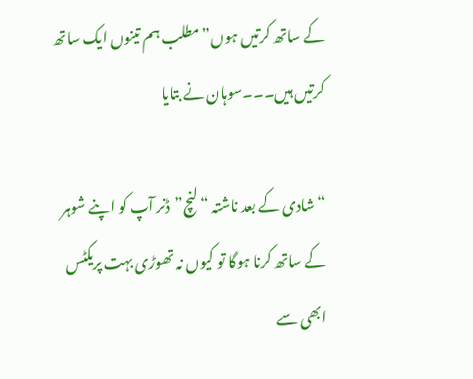کے ساتھ کرتیں ہوں”مطلب ہم تینوں ایک ساتھ کرتیں ہیں۔۔۔سوہان نے بتایا

“شادی کے بعد ناشتہ “لنچ”ڈنر آپ کو اپنے شوہر کے ساتھ کرنا ہوگا تو کیوں نہ تھوڑی بہت پریکٹس ابھی سے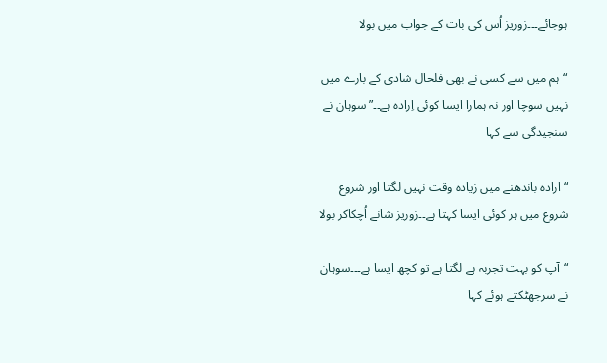ہوجائے۔۔۔زوریز اُس کی بات کے جواب میں بولا

“ہم میں سے کسی نے بھی فلحال شادی کے بارے میں نہیں سوچا اور نہ ہمارا ایسا کوئی اِرادہ ہے۔۔”سوہان نے سنجیدگی سے کہا

“ارادہ باندھنے میں زیادہ وقت نہیں لگتا اور شروع شروع میں ہر کوئی ایسا کہتا ہے۔۔زوریز شانے اُچکاکر بولا

“آپ کو بہت تجربہ ہے لگتا ہے تو کچھ ایسا ہے۔۔۔سوہان نے سرجھٹکتے ہوئے کہا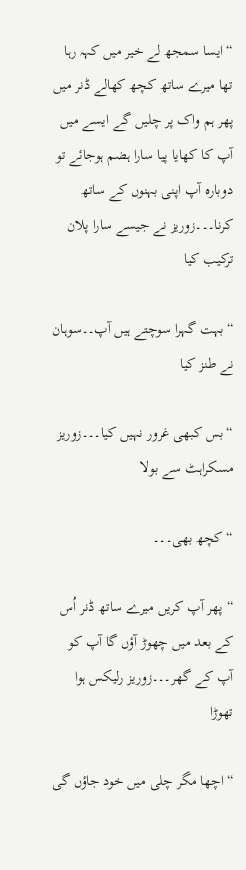“ایسا سمجھ لے خیر میں کہہ رہا تھا میرے ساتھ کچھ کھالے ڈنر میں پھر ہم واک پر چلیں گے ایسے میں آپ کا کھایا پیا سارا ہضم ہوجائے تو دوبارہ آپ اپنی بہنوں کے ساتھ کرنا۔۔۔زوریز نے جیسے سارا پلان ترکیب کیا

“بہت گہرا سوچتے ہیں آپ۔۔سوہان نے طنز کیا

“بس کبھی غرور نہیں کیا۔۔۔زوریز مسکراہٹ سے بولا

“کچھ بھی۔۔۔

“پھر آپ کریں میرے ساتھ ڈنر اُس کے بعد میں چھوڑ آؤں گا آپ کو آپ کے گھر۔۔۔زوریز رلیکس ہوا تھوڑا

“اچھا مگر چلی میں خود جاؤں گی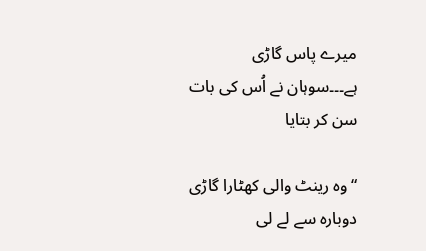میرے پاس گاڑی ہے۔۔۔سوہان نے اُس کی بات سن کر بتایا

“وہ رینٹ والی کھٹارا گاڑی دوبارہ سے لے لی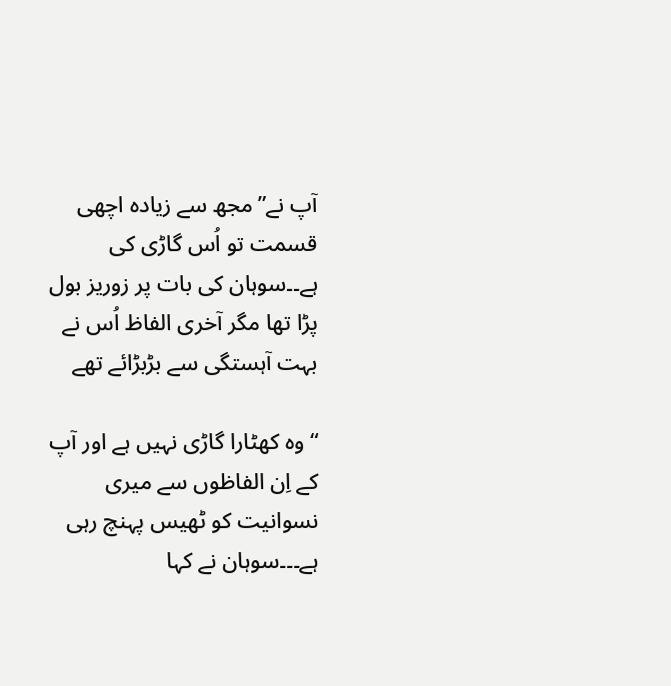آپ نے”مجھ سے زیادہ اچھی قسمت تو اُس گاڑی کی ہے۔۔سوہان کی بات پر زوریز بول پڑا تھا مگر آخری الفاظ اُس نے بہت آہستگی سے بڑبڑائے تھے

“وہ کھٹارا گاڑی نہیں ہے اور آپ کے اِن الفاظوں سے میری نسوانیت کو ٹھیس پہنچ رہی ہے۔۔۔سوہان نے کہا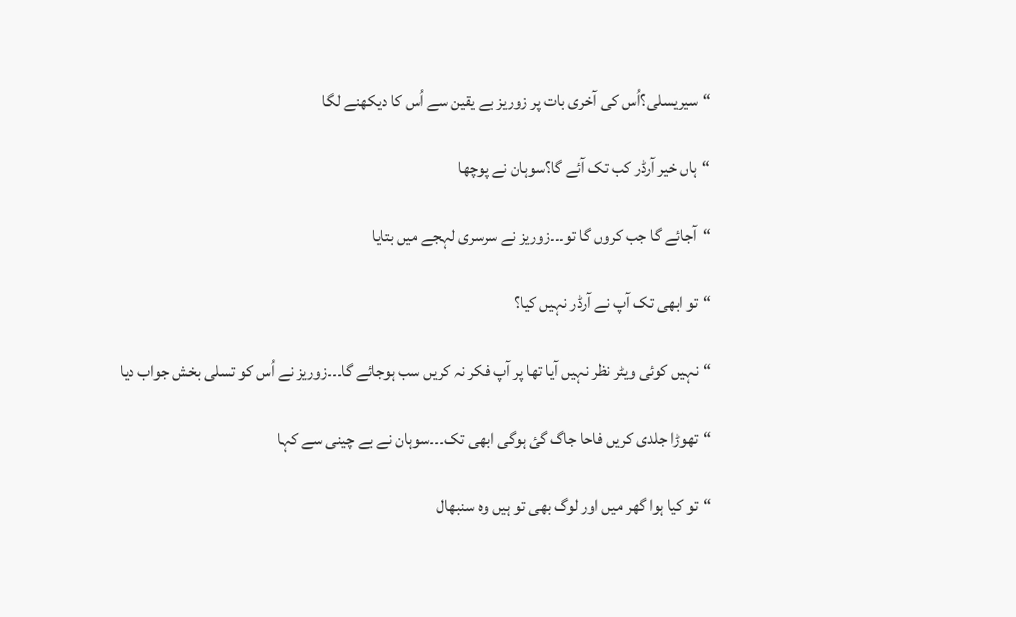“سیریسلی؟اُس کی آخری بات پر زوریز بے یقین سے اُس کا دیکھنے لگا

“ہاں خیر آرڈر کب تک آئے گا؟سوہان نے پوچھا

“آجائے گا جب کروں گا تو۔۔۔زوریز نے سرسری لہجے میں بتایا

“تو ابھی تک آپ نے آرڈر نہیں کیا؟

“نہیں کوئی ویٹر نظر نہیں آیا تھا پر آپ فکر نہ کریں سب ہوجائے گا۔۔۔زوریز نے اُس کو تسلی بخش جواب دیا

“تھوڑا جلدی کریں فاحا جاگ گئ ہوگی ابھی تک۔۔۔سوہان نے بے چینی سے کہا

“تو کیا ہوا گھر میں اور لوگ بھی تو ہیں وہ سنبھال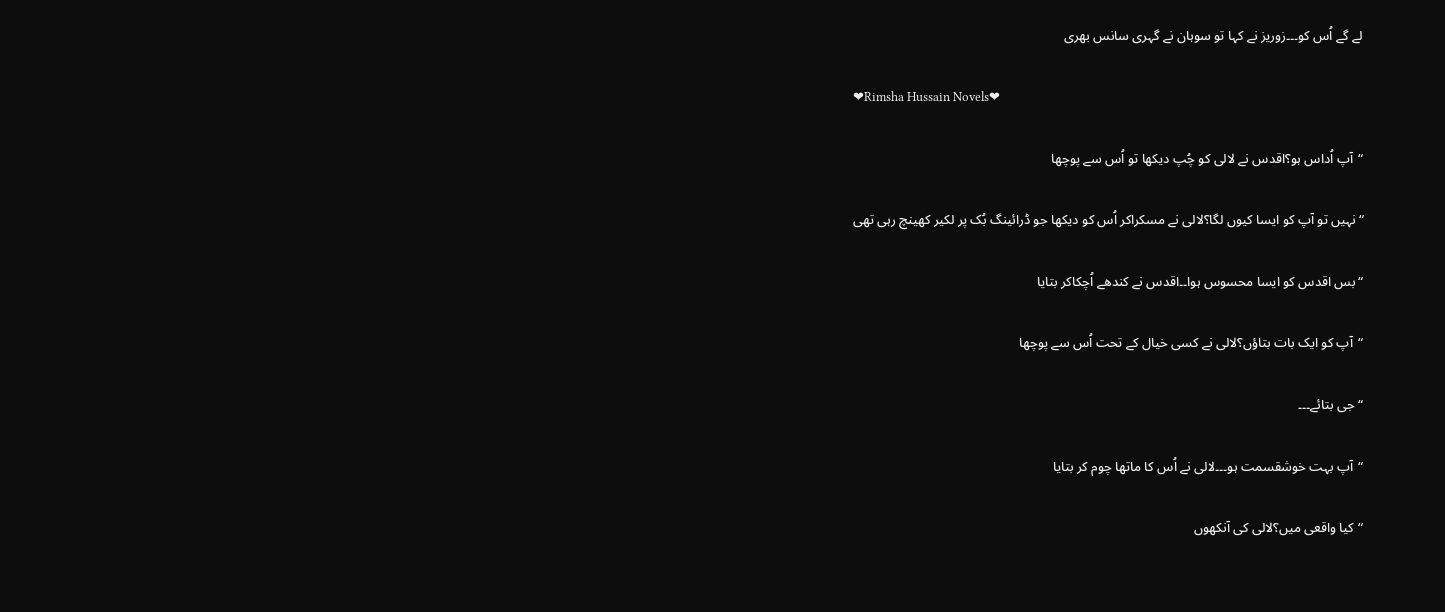لے گے اُس کو۔۔۔زوریز نے کہا تو سوہان نے گہری سانس بھری

❤Rimsha Hussain Novels❤

“آپ اُداس ہو؟اقدس نے لالی کو چُپ دیکھا تو اُس سے پوچھا

“نہیں تو آپ کو ایسا کیوں لگا؟لالی نے مسکراکر اُس کو دیکھا جو ڈرائینگ بُک پر لکیر کھینچ رہی تھی

“بس اقدس کو ایسا محسوس ہوا۔۔اقدس نے کندھے اُچکاکر بتایا

“آپ کو ایک بات بتاؤں؟لالی نے کسی خیال کے تحت اُس سے پوچھا

“جی بتائے۔۔۔

“آپ بہت خوشقسمت ہو۔۔۔لالی نے اُس کا ماتھا چوم کر بتایا

“کیا واقعی میں؟لالی کی آنکھوں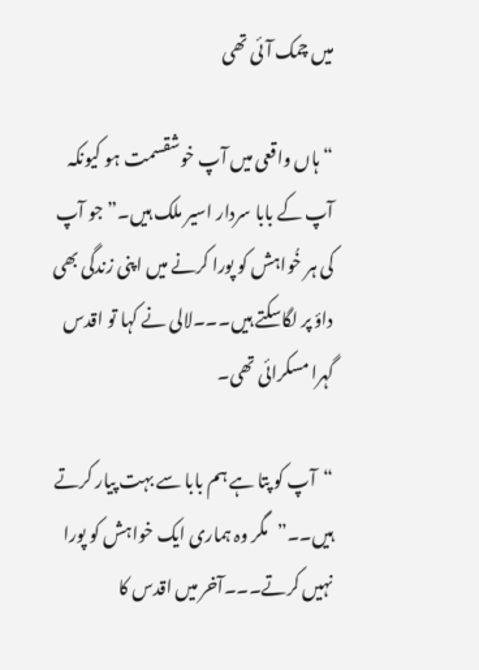میں چمک آئی تھی

“ہاں واقعی میں آپ خوشقسمت ہو کیونکہ آپ کے بابا سردار اسیر ملک ہیں۔”جو آپ کی ہر خُواہش کو پورا کرنے میں اپنی زندگی بھی داؤ پر لگاسکتے ہیں۔۔۔لالی نے کہا تو اقدس گہرا مسکرائی تھی۔

“آپ کو پتا ہے ہم بابا سے بہت پیار کرتے ہیں۔۔”مگر وہ ہماری ایک خواہش کو پورا نہیں کرتے۔۔۔آخر میں اقدس کا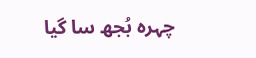چہرہ بُجھ سا گیا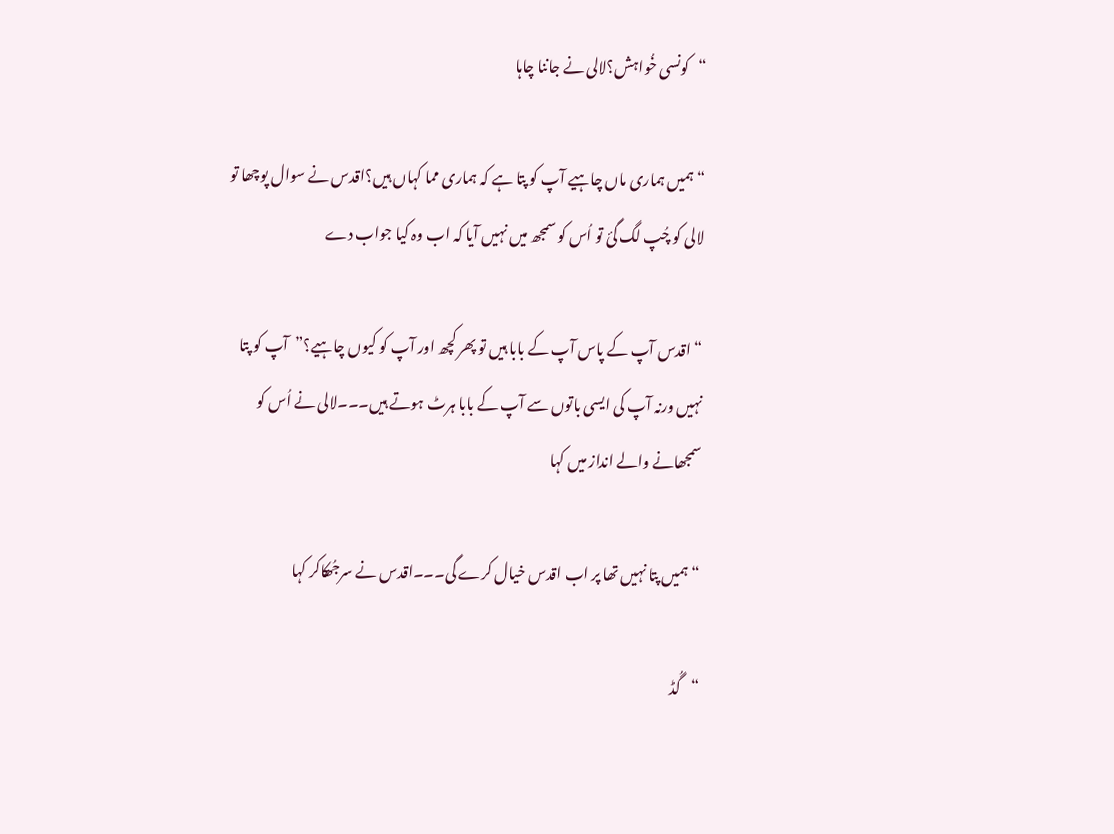“کونسی خُواہش؟لالی نے جاننا چاہا

“ہمیں ہماری ماں چاہیے آپ کو پتا ہے کہ ہماری مما کہاں ہیں؟اقدس نے سوال پوچھا تو لالی کو چُپ لگ گئ تو اُس کو سمجھ میں نہیں آیا کہ اب وہ کیا جواب دے

“اقدس آپ کے پاس آپ کے بابا ہیں تو پھر کچھ اور آپ کو کیوں چاہیے؟”آپ کو پتا نہیں ورنہ آپ کی ایسی باتوں سے آپ کے بابا ہرٹ ہوتے ہیں۔۔۔لالی نے اُس کو سمجھانے والے انداز میں کہا

“ہمیں پتا نہیں تھا پر اب اقدس خیال کرے گی۔۔۔اقدس نے سرجُھکاکر کہا

“گُڈ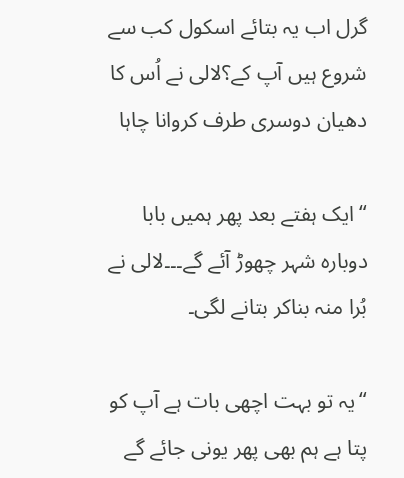گرل اب یہ بتائے اسکول کب سے شروع ہیں آپ کے؟لالی نے اُس کا دھیان دوسری طرف کروانا چاہا

“ایک ہفتے بعد پھر ہمیں بابا دوبارہ شہر چھوڑ آئے گے۔۔۔لالی نے بُرا منہ بناکر بتانے لگی۔

“یہ تو بہت اچھی بات ہے آپ کو پتا ہے ہم بھی پھر یونی جائے گے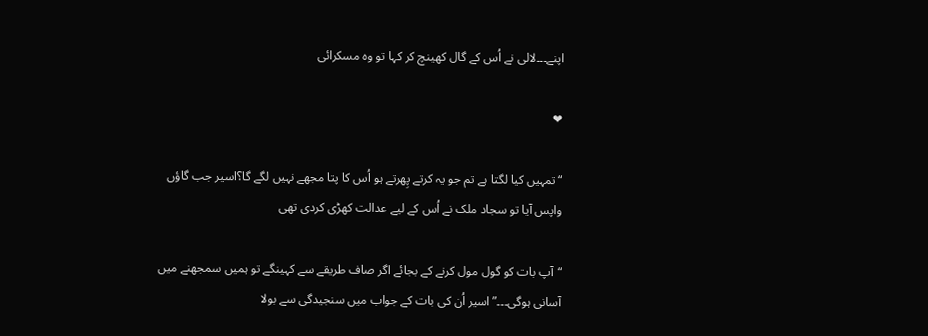اپنے۔۔۔لالی نے اُس کے گال کھینچ کر کہا تو وہ مسکرائی

❤

“تمہیں کیا لگتا ہے تم جو یہ کرتے پِھرتے ہو اُس کا پتا مجھے نہیں لگے گا؟اسیر جب گاؤں واپس آیا تو سجاد ملک نے اُس کے لیے عدالت کھڑی کردی تھی

“آپ بات کو گول مول کرنے کے بجائے اگر صاف طریقے سے کہینگے تو ہمیں سمجھنے میں آسانی ہوگی۔۔۔”اسیر اُن کی بات کے جواب میں سنجیدگی سے بولا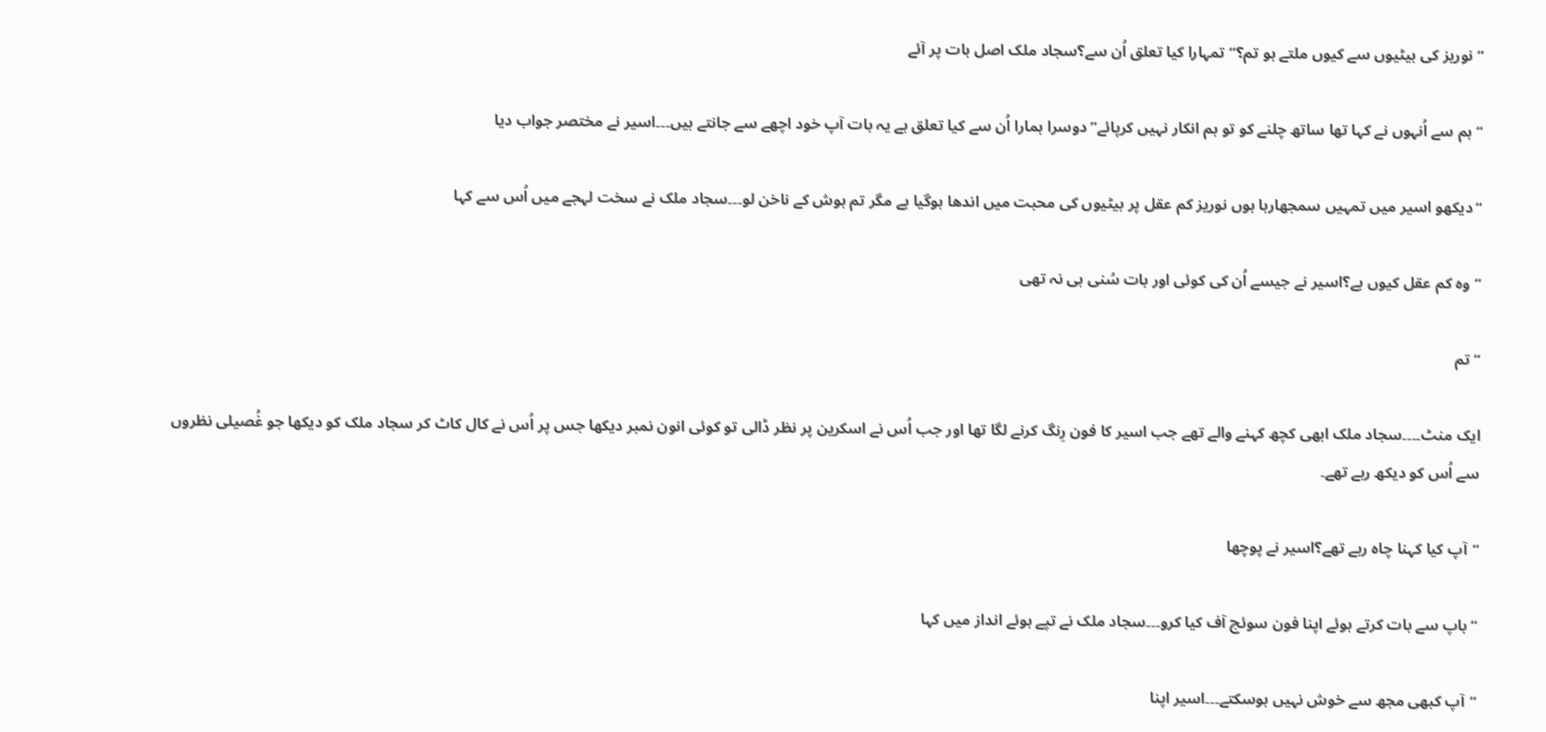“نوریز کی بیٹیوں سے کیوں ملتے ہو تم؟”تمہارا کیا تعلق اُن سے؟سجاد ملک اصل بات پر آئے

“ہم سے اُنہوں نے کہا تھا ساتھ چلنے کو تو ہم انکار نہیں کرپائے”دوسرا ہمارا اُن سے کیا تعلق ہے یہ بات آپ خود اچھے سے جانتے ہیں۔۔۔اسیر نے مختصر جواب دیا

“دیکھو اسیر میں تمہیں سمجھارہا ہوں نوریز کم عقل پر بیٹیوں کی محبت میں اندھا ہوگیا ہے مگر تم ہوش کے ناخن لو۔۔۔سجاد ملک نے سخت لہجے میں اُس سے کہا

“وہ کم عقل کیوں ہے؟اسیر نے جیسے اُن کی کوئی اور بات سُنی ہی نہ تھی

“تم

ایک منٹ۔۔۔۔سجاد ملک ابھی کچھ کہنے والے تھے جب اسیر کا فون رِنگ کرنے لگا تھا اور جب اُس نے اسکرین پر نظر ڈالی تو کوئی انون نمبر دیکھا جس پر اُس نے کال کاٹ کر سجاد ملک کو دیکھا جو غُصیلی نظروں سے اُس کو دیکھ رہے تھے۔

“آپ کیا کہنا چاہ رہے تھے؟اسیر نے پوچھا

“باپ سے بات کرتے ہوئے اپنا فون سوئچ آف کیا کرو۔۔۔سجاد ملک نے تپے ہوئے انداز میں کہا

“آپ کبھی مجھ سے خوش نہیں ہوسکتے۔۔۔اسیر اپنا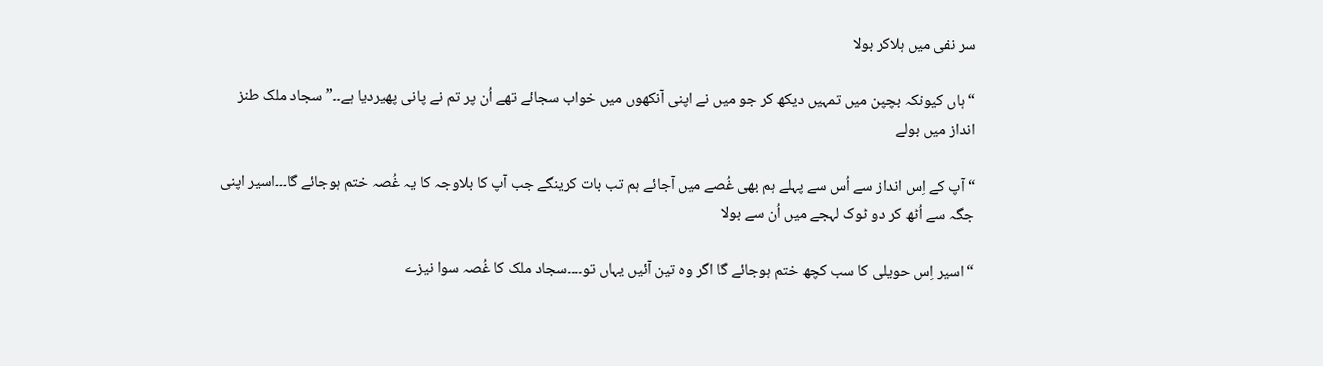سر نفی میں ہلاکر بولا

“ہاں کیونکہ بچپن میں تمہیں دیکھ کر جو میں نے اپنی آنکھوں میں خواب سجائے تھے اُن پر تم نے پانی پھیردیا ہے۔۔”سجاد ملک طنز انداز میں بولے

“آپ کے اِس انداز سے اُس سے پہلے ہم بھی غُصے میں آجائے ہم تب بات کرینگے جب آپ کا بلاوجہ کا یہ غُصہ ختم ہوجائے گا۔۔۔اسیر اپنی جگہ سے اُٹھ کر دو ٹوک لہجے میں اُن سے بولا

“اسیر اِس حویلی کا سب کچھ ختم ہوجائے گا اگر وہ تین آئیں یہاں تو۔۔۔۔سجاد ملک کا غُصہ سوا نیزے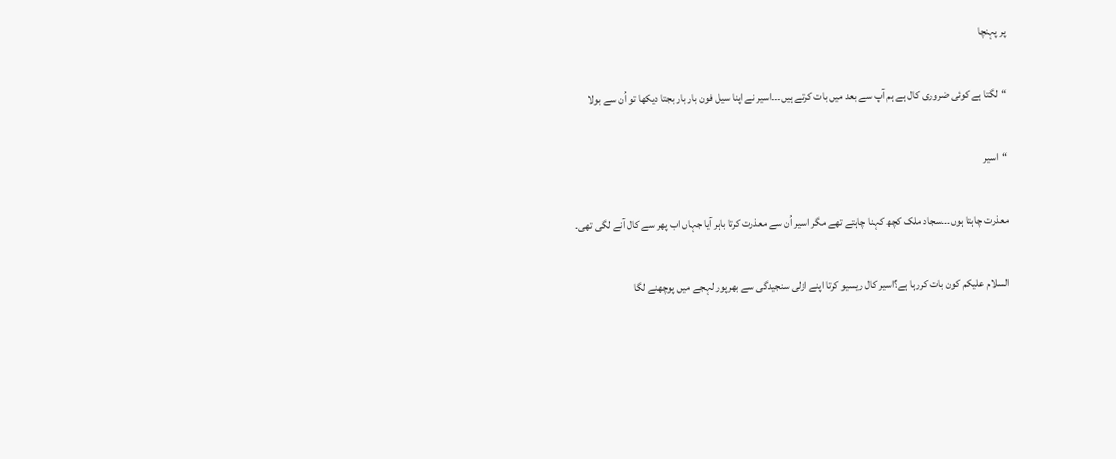پر پہنچا

“لگتا ہے کوئی ضروری کال ہے ہم آپ سے بعد میں بات کرتے ہیں۔۔۔اسیر نے اپنا سیل فون بار بار بجتا دیکھا تو اُن سے بولا

“اسیر

معذرت چاہتا ہوں۔۔۔سجاد ملک کچھ کہنا چاہتے تھے مگر اسیر اُن سے معذرت کرتا باہر آیا جہاں اب پھر سے کال آنے لگی تھی۔

السلام علیکم کون بات کررہا ہے؟اسیر کال ریسیو کرتا اپنے ازلی سنجیدگی سے بھرپور لہجے میں پوچھنے لگا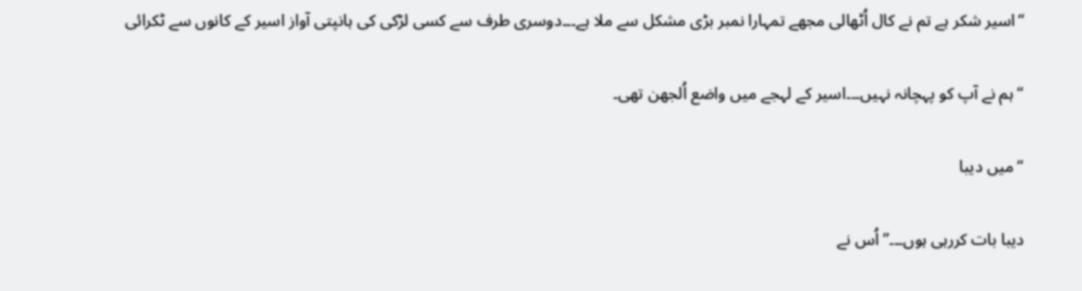“اسیر شکر ہے تم نے کال اُٹھالی مجھے تمہارا نمبر بڑی مشکل سے ملا ہے۔۔۔دوسری طرف سے کسی لڑکی کی ہانپتی آواز اسیر کے کانوں سے ٹکرائی

“ہم نے آپ کو پہچانہ نہیں۔۔۔اسیر کے لہجے میں واضع اُلجھن تھی۔

“میں دیبا

دیبا بات کررہی ہوں۔۔۔”اُس نے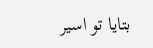بتایا تو اسیر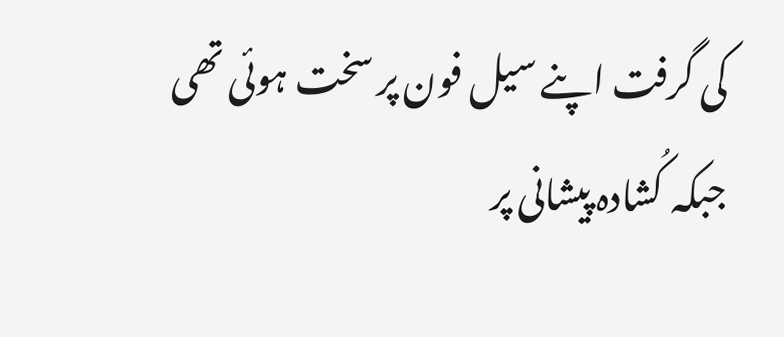کی گرفت اپنے سیل فون پر سخت ہوئی تھی جبکہ کُشادہ پیشانی پر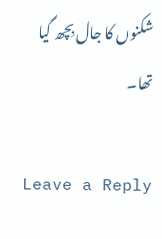شکنوں کا جال بِچھ گیا تھا۔

Leave a Reply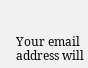Your email address will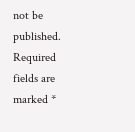not be published. Required fields are marked *